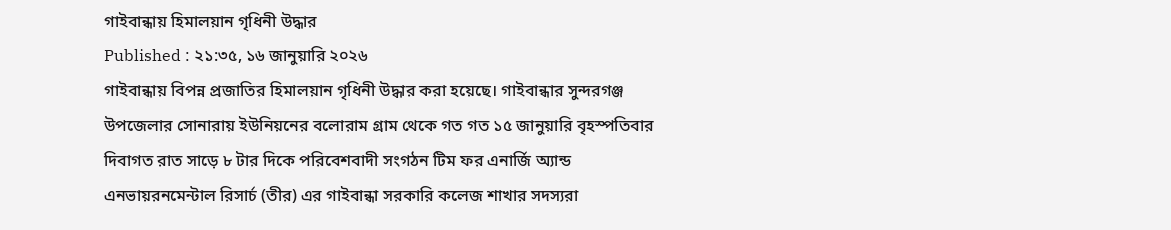গাইবান্ধায় হিমালয়ান গৃধিনী উদ্ধার
Published : ২১:৩৫, ১৬ জানুয়ারি ২০২৬
গাইবান্ধায় বিপন্ন প্রজাতির হিমালয়ান গৃধিনী উদ্ধার করা হয়েছে। গাইবান্ধার সুন্দরগঞ্জ উপজেলার সোনারায় ইউনিয়নের বলোরাম গ্রাম থেকে গত গত ১৫ জানুয়ারি বৃহস্পতিবার দিবাগত রাত সাড়ে ৮ টার দিকে পরিবেশবাদী সংগঠন টিম ফর এনার্জি অ্যান্ড এনভায়রনমেন্টাল রিসার্চ (তীর) এর গাইবান্ধা সরকারি কলেজ শাখার সদস্যরা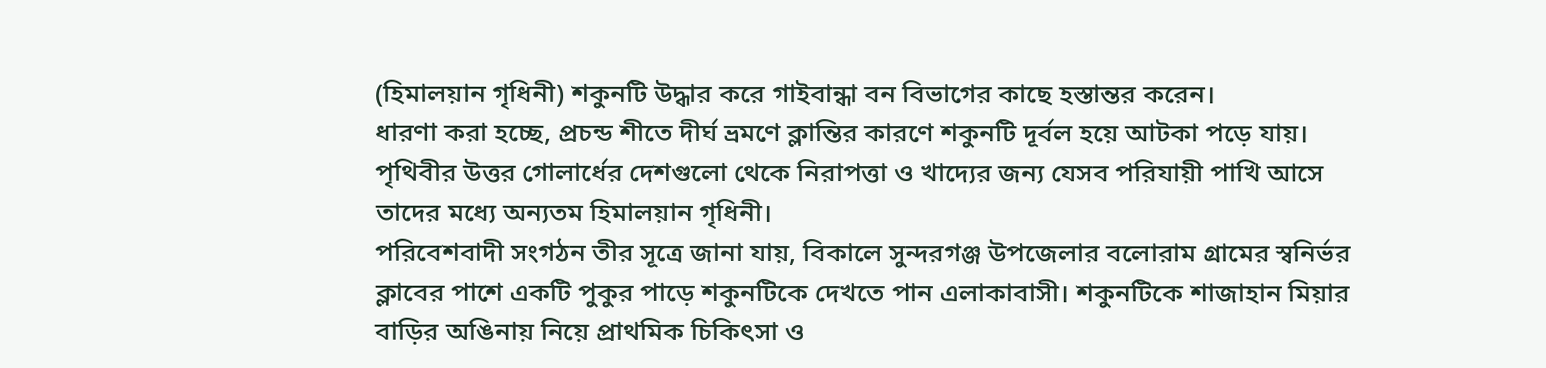(হিমালয়ান গৃধিনী) শকুনটি উদ্ধার করে গাইবান্ধা বন বিভাগের কাছে হস্তান্তর করেন।
ধারণা করা হচ্ছে, প্রচন্ড শীতে দীর্ঘ ভ্রমণে ক্লান্তির কারণে শকুনটি দূর্বল হয়ে আটকা পড়ে যায়। পৃথিবীর উত্তর গোলার্ধের দেশগুলো থেকে নিরাপত্তা ও খাদ্যের জন্য যেসব পরিযায়ী পাখি আসে তাদের মধ্যে অন্যতম হিমালয়ান গৃধিনী।
পরিবেশবাদী সংগঠন তীর সূত্রে জানা যায়, বিকালে সুন্দরগঞ্জ উপজেলার বলোরাম গ্রামের স্বনির্ভর ক্লাবের পাশে একটি পুকুর পাড়ে শকুনটিকে দেখতে পান এলাকাবাসী। শকুনটিকে শাজাহান মিয়ার বাড়ির অঙিনায় নিয়ে প্রাথমিক চিকিৎসা ও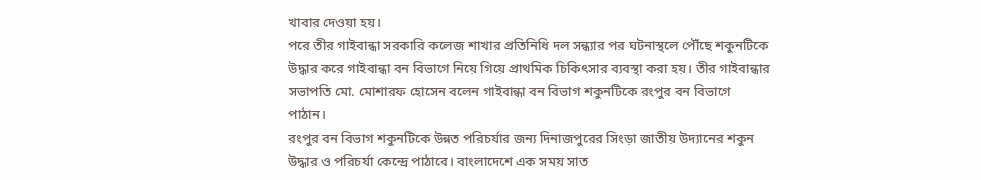খাবার দেওয়া হয়।
পরে তীর গাইবান্ধা সরকারি কলেজ শাখার প্রতিনিধি দল সন্ধ্যার পর ঘটনাস্থলে পৌঁছে শকুনটিকে উদ্ধার করে গাইবান্ধা বন বিভাগে নিয়ে গিয়ে প্রাথমিক চিকিৎসার ব্যবস্থা করা হয়। তীর গাইবান্ধার সভাপতি মো. মোশারফ হোসেন বলেন গাইবান্ধা বন বিভাগ শকুনটিকে রংপুর বন বিভাগে পাঠান।
রংপুর বন বিভাগ শকুনটিকে উন্নত পরিচর্যার জন্য দিনাজপুরের সিংড়া জাতীয় উদ্যানের শকুন উদ্ধার ও পরিচর্যা কেন্দ্রে পাঠাবে। বাংলাদেশে এক সময় সাত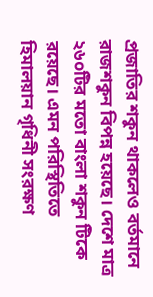প্রজাতির শকুন থাকলেও বর্তমানে রাজশকুন বিপন্ন হয়েছে। দেশে মাত্র ২৬০টির মতো বাংলা শকুন টিকে রয়েছে। এমন পরিস্থিতিতে হিমালয়ান গৃধিনী সংরক্ষণ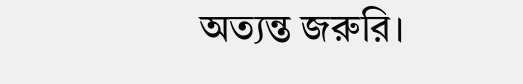অত্যন্ত জরুরি।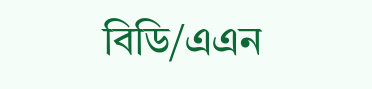বিডি/এএন